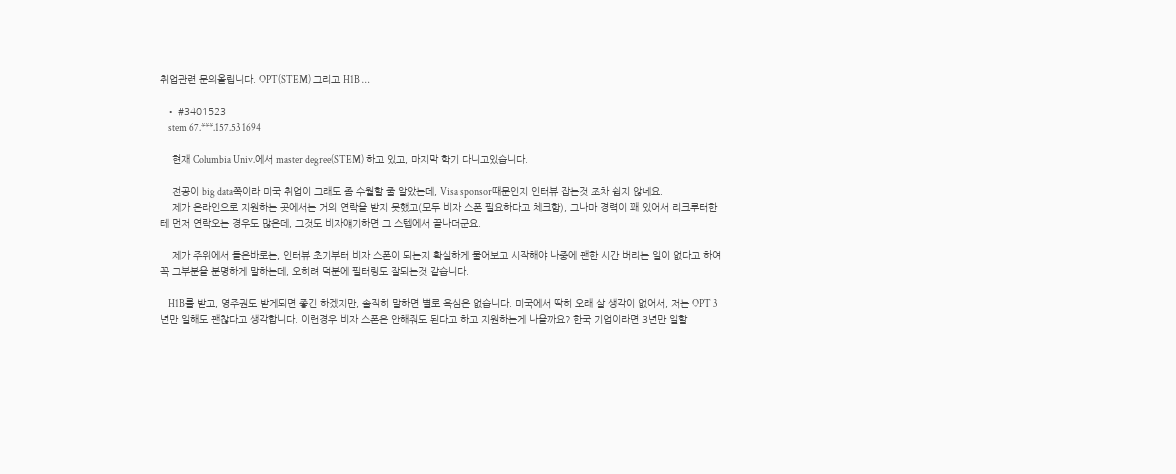취업관련 문의올립니다. OPT(STEM) 그리고 H1B …

  • #3401523
    stem 67.***.157.53 1694

    현재 Columbia Univ.에서 master degree(STEM) 하고 있고, 마지막 학기 다니고있습니다.

    전공이 big data쪽이라 미국 취업이 그래도 좀 수월할 줄 알았는데, Visa sponsor때문인지 인터뷰 잡는것 조차 쉽지 않네요.
    제가 온라인으로 지원하는 곳에서는 거의 연락을 받지 못했고(모두 비자 스폰 필요하다고 체크함), 그나마 경력이 꽤 있어서 리크루터한테 먼저 연락오는 경우도 많은데, 그것도 비자얘기하면 그 스텝에서 끝나더군요.

    제가 주위에서 들은바로는, 인터뷰 초기부터 비자 스폰이 되는지 확실하게 물어보고 시작해야 나중에 괜한 시간 버리는 일이 없다고 하여 꼭 그부분을 분명하게 말하는데, 오히려 덕분에 필터링도 잘되는것 같습니다.

    H1B를 받고, 영주권도 받게되면 좋긴 하겠지만, 솔직히 말하면 별로 욕심은 없습니다. 미국에서 딱히 오래 살 생각이 없어서, 저는 OPT 3년만 일해도 괜찮다고 생각합니다. 이런경우 비자 스폰은 안해줘도 된다고 하고 지원하는게 나을까요? 한국 기업이라면 3년만 일할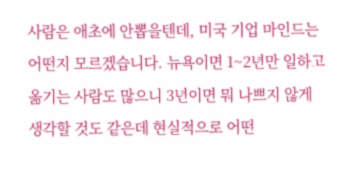사람은 애초에 안뽑을텐데, 미국 기업 마인드는 어떤지 모르겠습니다. 뉴욕이면 1~2년만 일하고 옮기는 사람도 많으니 3년이면 뭐 나쁘지 않게 생각할 것도 같은데 현실적으로 어떤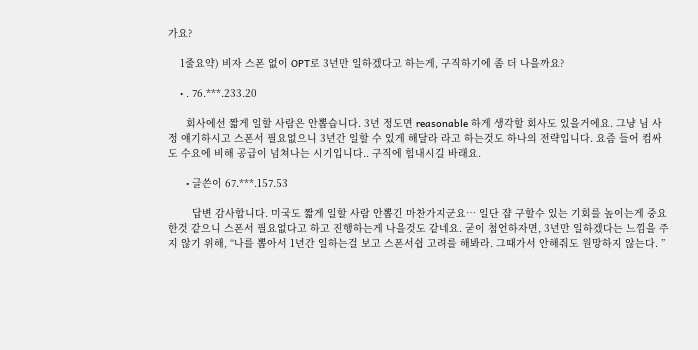가요?

    1줄요약) 비자 스폰 없이 OPT로 3년만 일하겠다고 하는게, 구직하기에 좀 더 나을까요?

    • . 76.***.233.20

      회사에선 짧게 일할 사람은 안뽑습니다. 3년 정도면 reasonable 하게 생각할 회사도 있을거에요. 그냥 님 사정 얘기하시고 스폰서 필요없으니 3년간 일할 수 있게 해달라 라고 하는것도 하나의 전략입니다. 요즘 들어 컴싸도 수요에 비해 공급이 넘쳐나는 시기입니다.. 구직에 힘내시길 바래요.

      • 글쓴이 67.***.157.53

        답변 감사합니다. 미국도 짧게 일할 사람 안뽑긴 마찬가지군요… 일단 쟙 구할수 있는 기회를 높이는게 중요한것 같으니 스폰서 필요없다고 하고 진행하는게 나을것도 같네요. 굳이 첨언하자면, 3년만 일하겠다는 느낌을 주지 않기 위해, “나를 뽑아서 1년간 일하는걸 보고 스폰서쉽 고려를 해봐라. 그때가서 안해줘도 원망하지 않는다. ”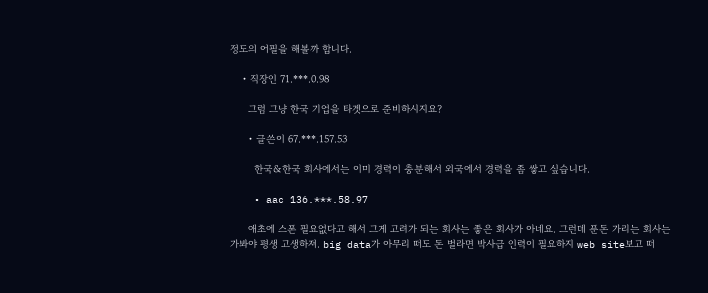정도의 어필을 해볼까 합니다.

    • 직장인 71.***.0.98

      그럼 그냥 한국 기업을 타겟으로 준비하시지요?

      • 글쓴이 67.***.157.53

        한국&한국 회사에서는 이미 경력이 충분해서 외국에서 경력을 좀 쌓고 싶습니다.

    • aac 136.***.58.97

      애초에 스폰 필요없다고 해서 그게 고려가 되는 회사는 좋은 회사가 아네요. 그런데 푼돈 가리는 회사는 가봐야 평생 고생하져. big data가 아무리 떠도 돈 벌라면 박사급 인력이 필요하지 web site보고 떠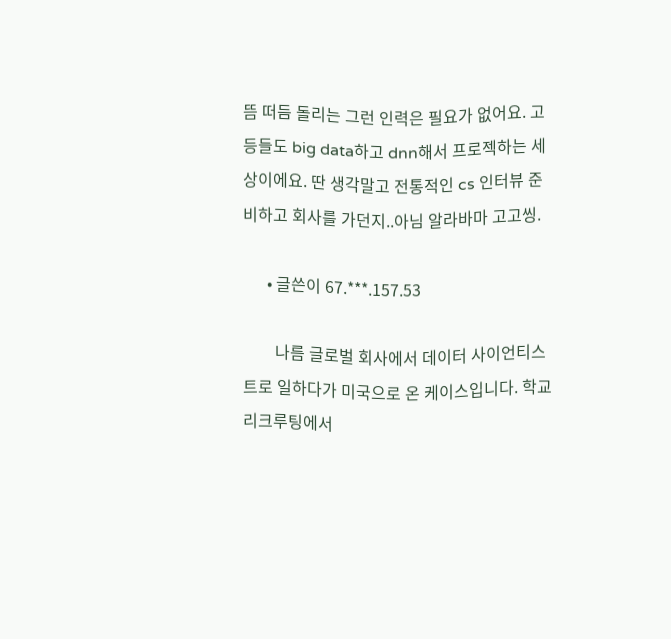뜸 떠듬 돌리는 그런 인력은 필요가 없어요. 고등들도 big data하고 dnn해서 프로젝하는 세상이에요. 딴 생각말고 전통적인 cs 인터뷰 준비하고 회사를 가던지..아님 알라바마 고고씽.

      • 글쓴이 67.***.157.53

        나름 글로벌 회사에서 데이터 사이언티스트로 일하다가 미국으로 온 케이스입니다. 학교 리크루팅에서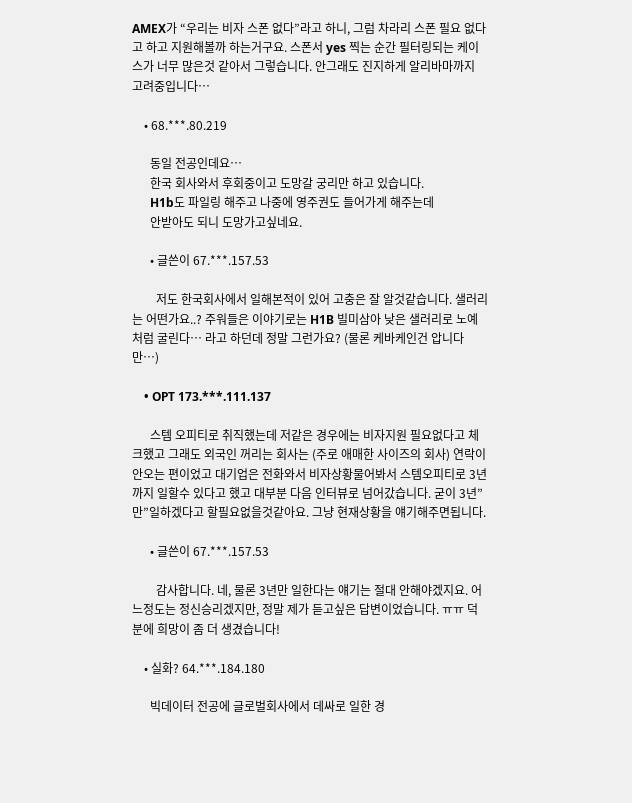AMEX가 “우리는 비자 스폰 없다”라고 하니, 그럼 차라리 스폰 필요 없다고 하고 지원해볼까 하는거구요. 스폰서 yes 찍는 순간 필터링되는 케이스가 너무 많은것 같아서 그렇습니다. 안그래도 진지하게 알리바마까지 고려중입니다…

    • 68.***.80.219

      동일 전공인데요…
      한국 회사와서 후회중이고 도망갈 궁리만 하고 있습니다.
      H1b도 파일링 해주고 나중에 영주권도 들어가게 해주는데
      안받아도 되니 도망가고싶네요.

      • 글쓴이 67.***.157.53

        저도 한국회사에서 일해본적이 있어 고충은 잘 알것같습니다. 샐러리는 어떤가요..? 주워들은 이야기로는 H1B 빌미삼아 낮은 샐러리로 노예처럼 굴린다… 라고 하던데 정말 그런가요? (물론 케바케인건 압니다만…)

    • OPT 173.***.111.137

      스템 오피티로 취직했는데 저같은 경우에는 비자지원 필요없다고 체크했고 그래도 외국인 꺼리는 회사는 (주로 애매한 사이즈의 회사) 연락이 안오는 편이었고 대기업은 전화와서 비자상황물어봐서 스템오피티로 3년까지 일할수 있다고 했고 대부분 다음 인터뷰로 넘어갔습니다. 굳이 3년”만”일하겠다고 할필요없을것같아요. 그냥 현재상황을 얘기해주면됩니다.

      • 글쓴이 67.***.157.53

        감사합니다. 네, 물론 3년만 일한다는 얘기는 절대 안해야겠지요. 어느정도는 정신승리겠지만, 정말 제가 듣고싶은 답변이었습니다. ㅠㅠ 덕분에 희망이 좀 더 생겼습니다!

    • 실화? 64.***.184.180

      빅데이터 전공에 글로벌회사에서 데싸로 일한 경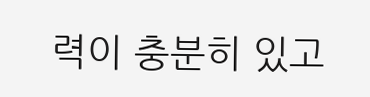력이 충분히 있고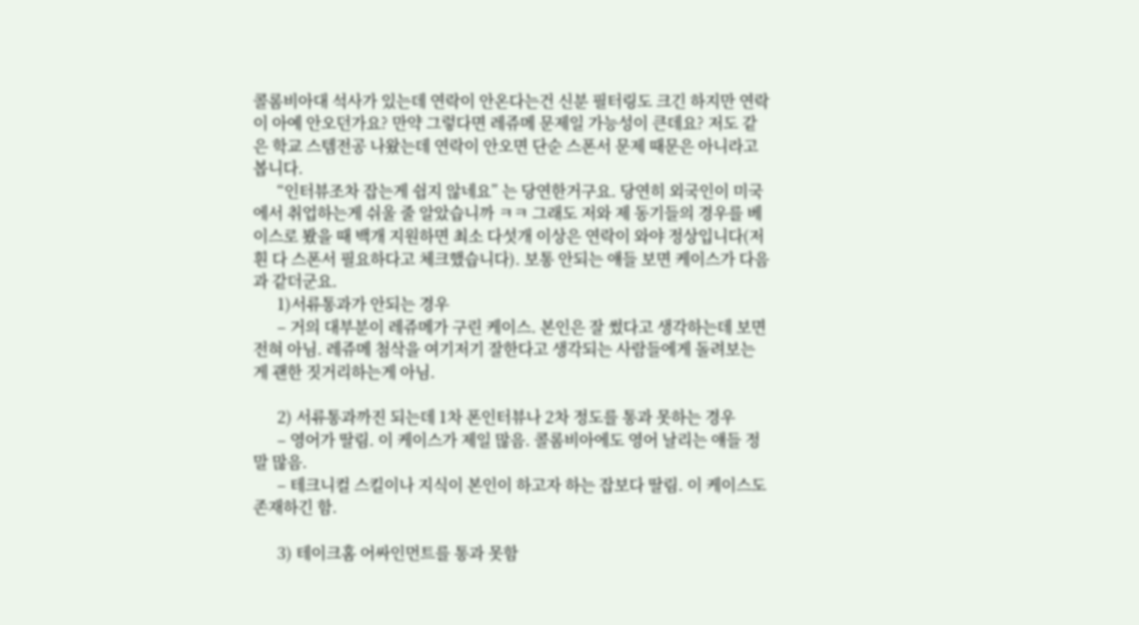콜롬비아대 석사가 있는데 연락이 안온다는건 신분 필터링도 크긴 하지만 연락이 아예 안오던가요? 만약 그렇다면 레쥬메 문제일 가능성이 큰데요? 저도 같은 학교 스템전공 나왔는데 연락이 안오면 단순 스폰서 문제 때문은 아니라고 봅니다.
      “인터뷰조차 잡는게 쉽지 않네요” 는 당연한거구요. 당연히 외국인이 미국에서 취업하는게 쉬울 줄 알았습니까 ㅋㅋ 그래도 저와 제 동기들의 경우를 베이스로 봤을 때 백개 지원하면 최소 다섯개 이상은 연락이 와야 정상입니다(저흰 다 스폰서 필요하다고 체크했습니다). 보통 안되는 얘들 보면 케이스가 다음과 같더군요.
      1)서류통과가 안되는 경우
      – 거의 대부분이 레쥬메가 구린 케이스. 본인은 잘 썼다고 생각하는데 보면 전혀 아님. 레쥬메 첨삭을 여기저기 잘한다고 생각되는 사람들에게 돌려보는게 괜한 짓거리하는게 아님.

      2) 서류통과까진 되는데 1차 폰인터뷰나 2차 정도를 통과 못하는 경우
      – 영어가 딸림. 이 케이스가 제일 많음. 콜롬비아에도 영어 날리는 얘들 정말 많음.
      – 테크니컬 스킬이나 지식이 본인이 하고자 하는 잡보다 딸림. 이 케이스도 존재하긴 함.

      3) 테이크홈 어싸인먼트를 통과 못함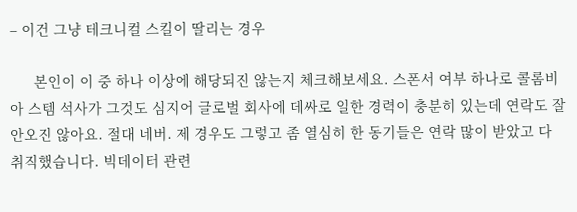– 이건 그냥 테크니컬 스킬이 딸리는 경우

      본인이 이 중 하나 이상에 해당되진 않는지 체크해보세요. 스폰서 여부 하나로 콜롬비아 스템 석사가 그것도 심지어 글로벌 회사에 데싸로 일한 경력이 충분히 있는데 연락도 잘 안오진 않아요. 절대 네버. 제 경우도 그렇고 좀 열심히 한 동기들은 연락 많이 받았고 다 취직했습니다. 빅데이터 관련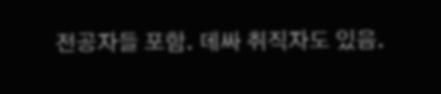전공자들 포함. 데싸 취직자도 있음.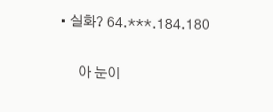• 실화? 64.***.184.180

      아 눈이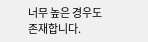너무 높은 경우도 존재합니다.